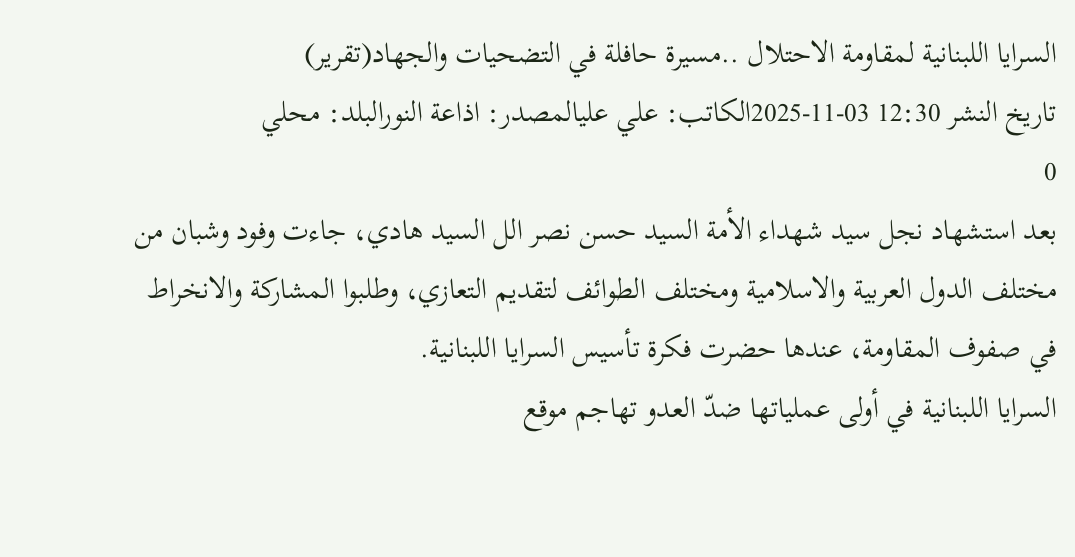السرايا اللبنانية لمقاومة الاحتلال ..مسيرة حافلة في التضحيات والجهاد(تقرير)
تاريخ النشر 12:30 03-11-2025الكاتب: علي عليالمصدر: اذاعة النورالبلد: محلي
0
بعد استشهاد نجل سيد شهداء الأمة السيد حسن نصر الل السيد هادي، جاءت وفود وشبان من مختلف الدول العربية والاسلامية ومختلف الطوائف لتقديم التعازي، وطلبوا المشاركة والانخراط في صفوف المقاومة، عندها حضرت فكرة تأسيس السرايا اللبنانية.
السرايا اللبنانية في أولى عملياتها ضدّ العدو تهاجم موقع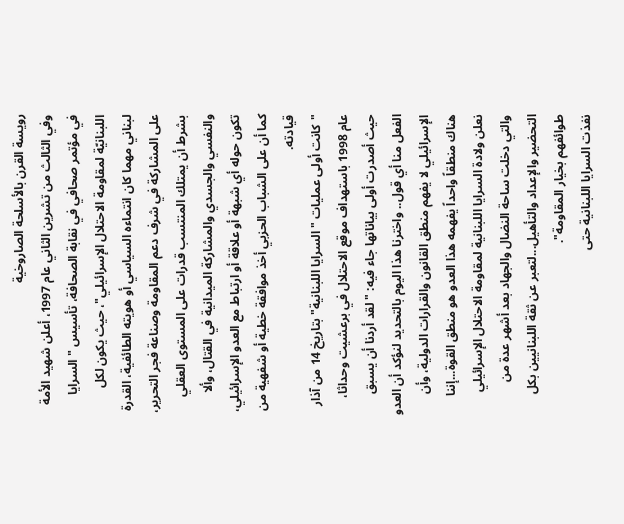رويسة القرن بالأسلحة الصاروخية
وفي الثالث من تشرين الثاني عام 1997، أعلن شهيد الأمة في مؤتمر صحافي في نقابة الصحافة، تأسيس "السرايا اللبنانيّة لمقاومة الاحتلال الإسرائيلي"، حيث يكون لكل لبناني مهما كان انتماءه السياسي أو هويته الطائفية، القدرة على المشاركة في شرف دعم المقاومة وصناعة فجر التحرير، بشرط أن يمتلك المنتسب قدرات على المستوى العقلي والنفسي والجسدي والمشاركة الميدانية في القتال، وألا تكون حوله أي شبهة أو علاقة أو ارتباط مع العدو الإسرائيلي، كما أن على الشباب الحزبي أخذ موافقة خطية أو شفهية من قيادته.
"كانت أولى عمليات "السرايا اللبنانية" بتاريخ 14 من آذار عام 1998 باستهداف موقع الاحتلال في برعشيت وحداثا، حيث أصدرت أولى بياناتها جاء فيه: "لقد أردنا أن يسبق الفعل منا أي قول.. واخترنا هذا اليوم بالتحديد لنؤكد أن العدو الإسرائيلي لا يفهم منطق القانون والقرارات الدولية، وأن هناك منطقاً واحداً يفهمه هذا العدو هو منطق القوة...إننا نعلن ولادة السرايا اللبنانية لمقاومة الاحتلال الإسرائيلي والتي دخلت ساحة النضال والجهاد بعد أشهر عدة من التحضير والإعداد والتأهيل...لتعبر عن ثقة اللبنانيين بكل طوائفهم بخيار المقاومة".
نفذت السرايا اللبنانية حتى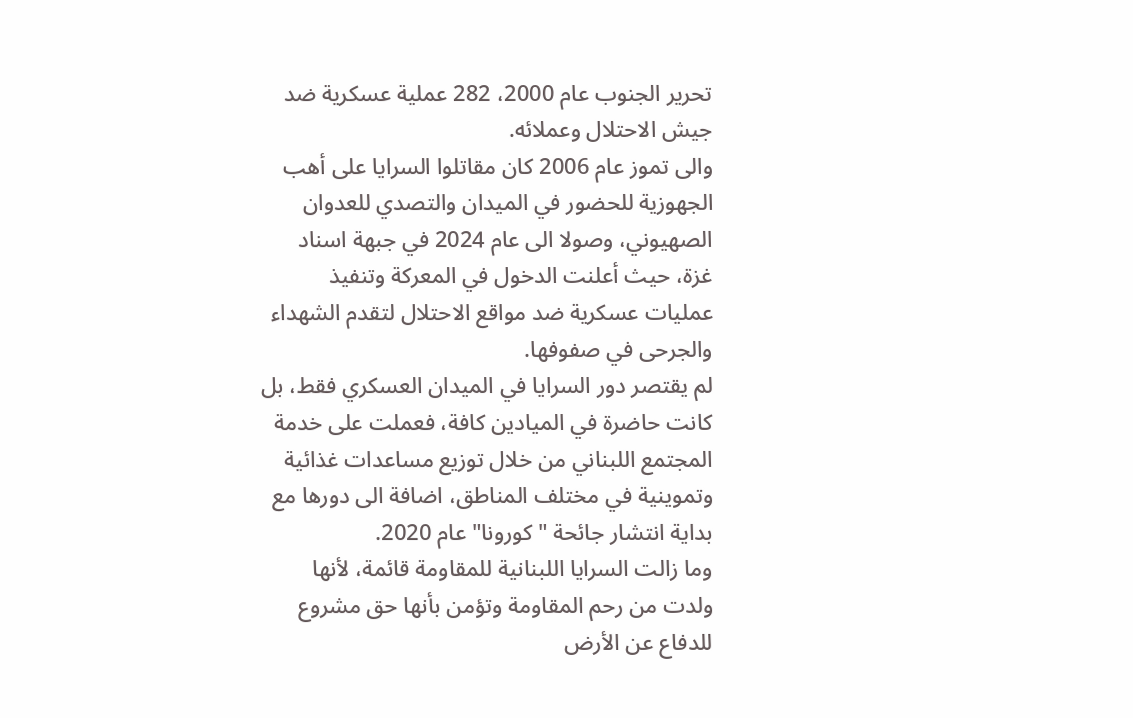تحرير الجنوب عام 2000، 282 عملية عسكرية ضد جيش الاحتلال وعملائه.
والى تموز عام 2006 كان مقاتلوا السرايا على أهب الجهوزية للحضور في الميدان والتصدي للعدوان الصهيوني، وصولا الى عام 2024 في جبهة اسناد غزة، حيث أعلنت الدخول في المعركة وتنفيذ عمليات عسكرية ضد مواقع الاحتلال لتقدم الشهداء والجرحى في صفوفها.
لم يقتصر دور السرايا في الميدان العسكري فقط، بل كانت حاضرة في الميادين كافة، فعملت على خدمة المجتمع اللبناني من خلال توزيع مساعدات غذائية وتموينية في مختلف المناطق، اضافة الى دورها مع بداية انتشار جائحة "كورونا" عام 2020.
وما زالت السرايا اللبنانية للمقاومة قائمة، لأنها ولدت من رحم المقاومة وتؤمن بأنها حق مشروع للدفاع عن الأرض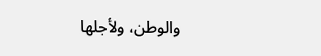والوطن، ولأجلها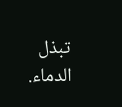تبذل الدماء.